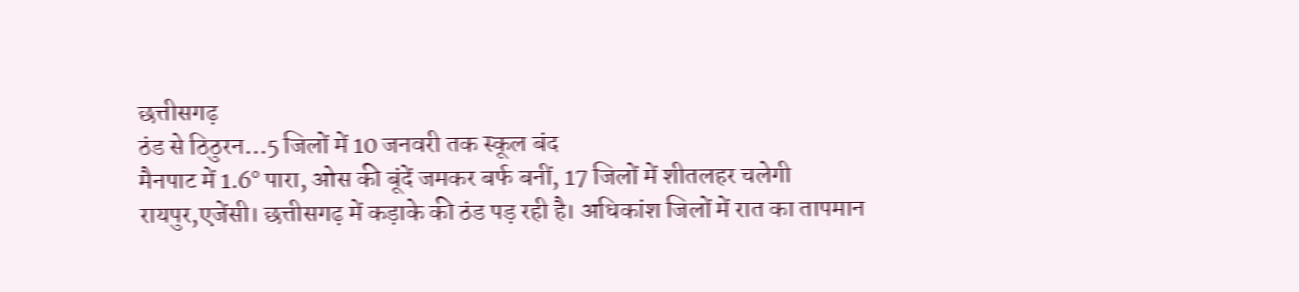छत्तीसगढ़
ठंड से ठिठुरन…5 जिलों में 10 जनवरी तक स्कूल बंद
मैनपाट में 1.6° पारा, ओस की बूंदें जमकर बर्फ बनीं, 17 जिलों में शीतलहर चलेगी
रायपुर,एजेंसी। छत्तीसगढ़ में कड़ाके की ठंड पड़ रही है। अधिकांश जिलों में रात का तापमान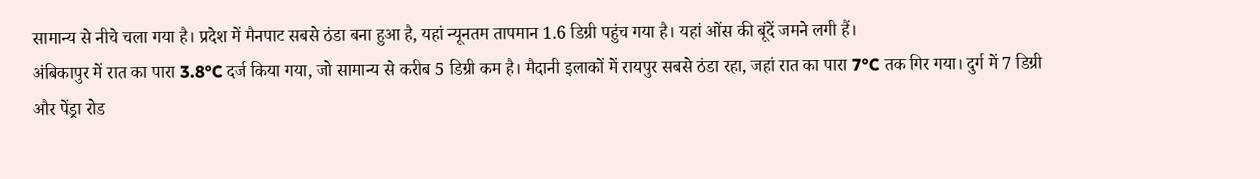सामान्य से नीचे चला गया है। प्रदेश में मैनपाट सबसे ठंडा बना हुआ है, यहां न्यूनतम तापमान 1.6 डिग्री पहुंच गया है। यहां ओंस की बूंदें जमने लगी हैं।
अंबिकापुर में रात का पारा 3.8°C दर्ज किया गया, जो सामान्य से करीब 5 डिग्री कम है। मैदानी इलाकों में रायपुर सबसे ठंडा रहा, जहां रात का पारा 7°C तक गिर गया। दुर्ग में 7 डिग्री और पेंड्रा रोड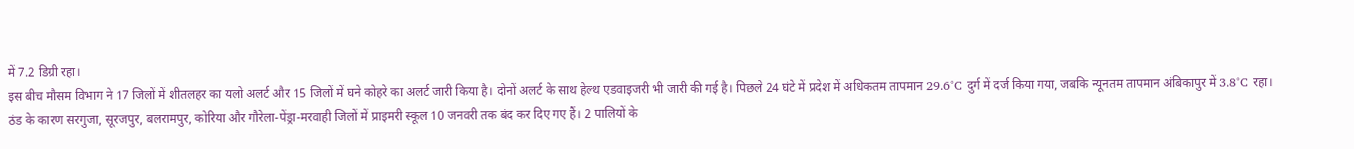में 7.2 डिग्री रहा।
इस बीच मौसम विभाग ने 17 जिलों में शीतलहर का यलो अलर्ट और 15 जिलों में घने कोहरे का अलर्ट जारी किया है। दोनों अलर्ट के साथ हेल्थ एडवाइजरी भी जारी की गई है। पिछले 24 घंटे में प्रदेश में अधिकतम तापमान 29.6°C दुर्ग में दर्ज किया गया, जबकि न्यूनतम तापमान अंबिकापुर में 3.8°C रहा।
ठंड के कारण सरगुजा, सूरजपुर, बलरामपुर, कोरिया और गौरेला-पेंड्रा-मरवाही जिलों में प्राइमरी स्कूल 10 जनवरी तक बंद कर दिए गए हैं। 2 पालियों के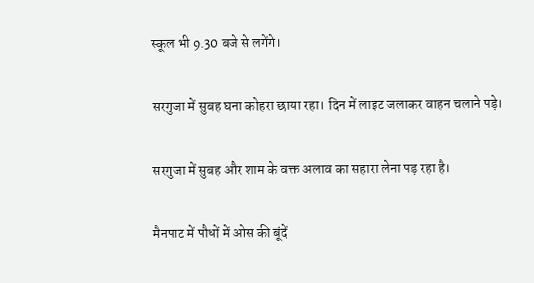स्कूल भी 9.30 बजे से लगेंगे।

सरगुजा में सुबह घना कोहरा छाया रहा। दिन में लाइट जलाकर वाहन चलाने पड़े।

सरगुजा में सुबह और शाम के वक्त अलाव का सहारा लेना पड़ रहा है।

मैनपाट में पौधों में ओस की बूंदें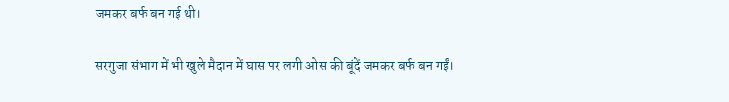जमकर बर्फ बन गई थी।

सरगुजा संभाग में भी खुले मैदान में घास पर लगी ओस की बूंदें जमकर बर्फ बन गईं।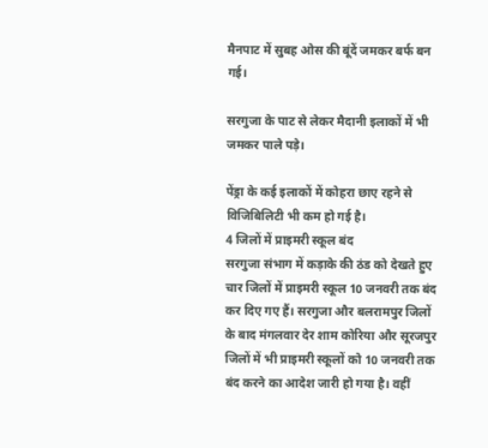मैनपाट में सुबह ओस की बूंदें जमकर बर्फ बन गई।

सरगुजा के पाट से लेकर मैदानी इलाकों में भी जमकर पाले पड़े।

पेंड्रा के कई इलाकों में कोहरा छाए रहने से विजिबिलिटी भी कम हो गई है।
4 जिलों में प्राइमरी स्कूल बंद
सरगुजा संभाग में कड़ाके की ठंड को देखते हुए चार जिलों में प्राइमरी स्कूल 10 जनवरी तक बंद कर दिए गए हैं। सरगुजा और बलरामपुर जिलों के बाद मंगलवार देर शाम कोरिया और सूरजपुर जिलों में भी प्राइमरी स्कूलों को 10 जनवरी तक बंद करने का आदेश जारी हो गया है। वहीं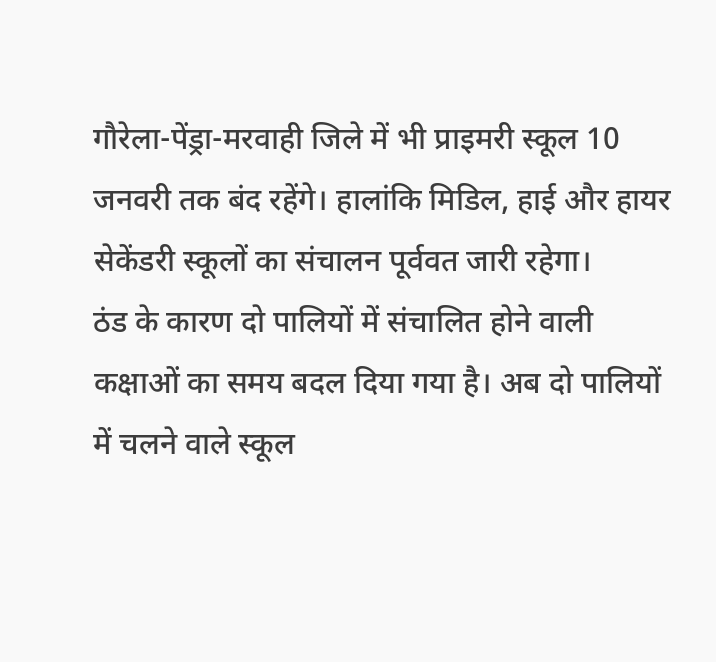गौरेला-पेंड्रा-मरवाही जिले में भी प्राइमरी स्कूल 10 जनवरी तक बंद रहेंगे। हालांकि मिडिल, हाई और हायर सेकेंडरी स्कूलों का संचालन पूर्ववत जारी रहेगा।
ठंड के कारण दो पालियों में संचालित होने वाली कक्षाओं का समय बदल दिया गया है। अब दो पालियों में चलने वाले स्कूल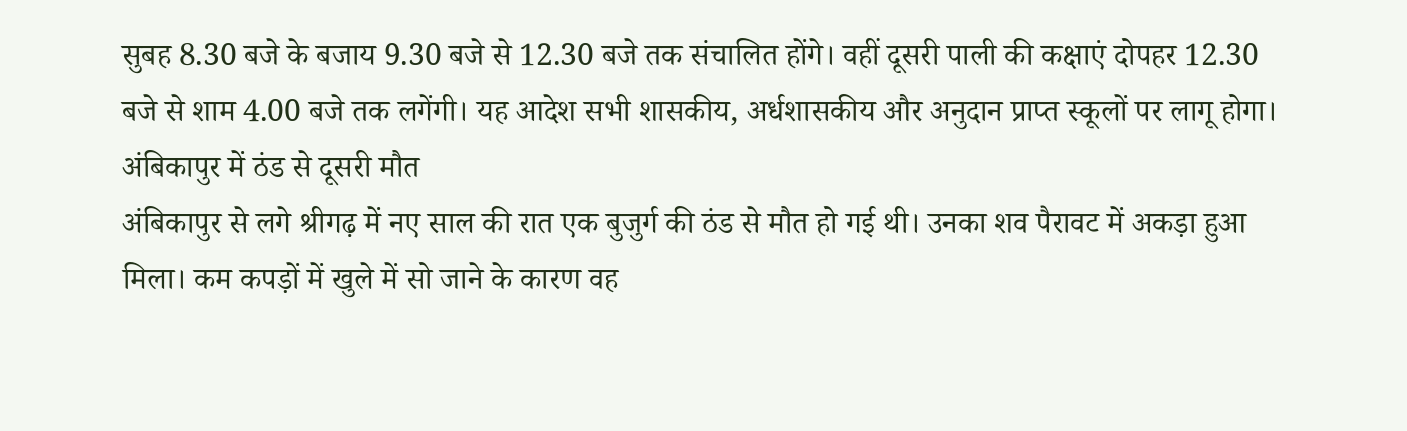सुबह 8.30 बजे के बजाय 9.30 बजे से 12.30 बजे तक संचालित होंगे। वहीं दूसरी पाली की कक्षाएं दोपहर 12.30 बजे से शाम 4.00 बजे तक लगेंगी। यह आदेश सभी शासकीय, अर्धशासकीय और अनुदान प्राप्त स्कूलों पर लागू होगा।
अंबिकापुर में ठंड से दूसरी मौत
अंबिकापुर से लगे श्रीगढ़ में नए साल की रात एक बुजुर्ग की ठंड से मौत हो गई थी। उनका शव पैरावट में अकड़ा हुआ मिला। कम कपड़ों में खुले में सो जाने के कारण वह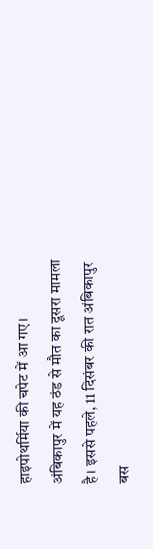हाइपोथर्मिया की चपेट में आ गए।
अंबिकापुर में यह ठंड से मौत का दूसरा मामला है। इससे पहले, 11 दिसंबर की रात अंबिकापुर बस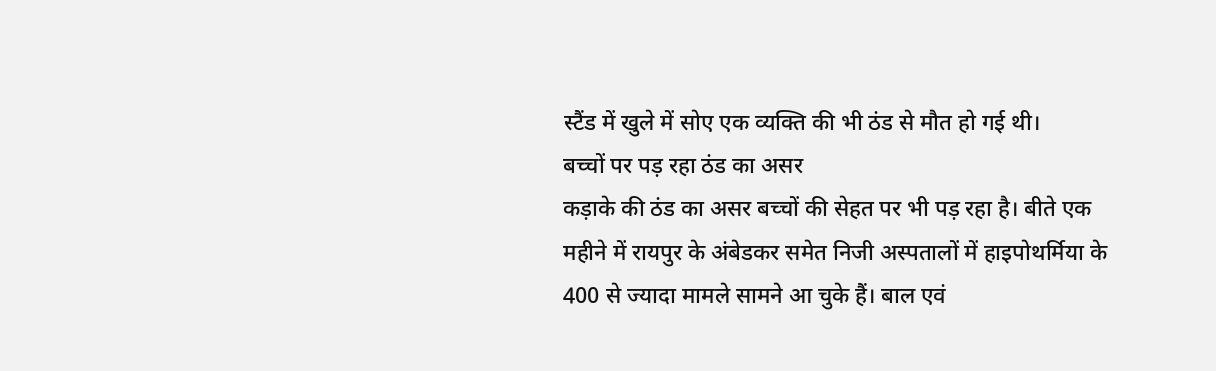स्टैंड में खुले में सोए एक व्यक्ति की भी ठंड से मौत हो गई थी।
बच्चों पर पड़ रहा ठंड का असर
कड़ाके की ठंड का असर बच्चों की सेहत पर भी पड़ रहा है। बीते एक महीने में रायपुर के अंबेडकर समेत निजी अस्पतालों में हाइपोथर्मिया के 400 से ज्यादा मामले सामने आ चुके हैं। बाल एवं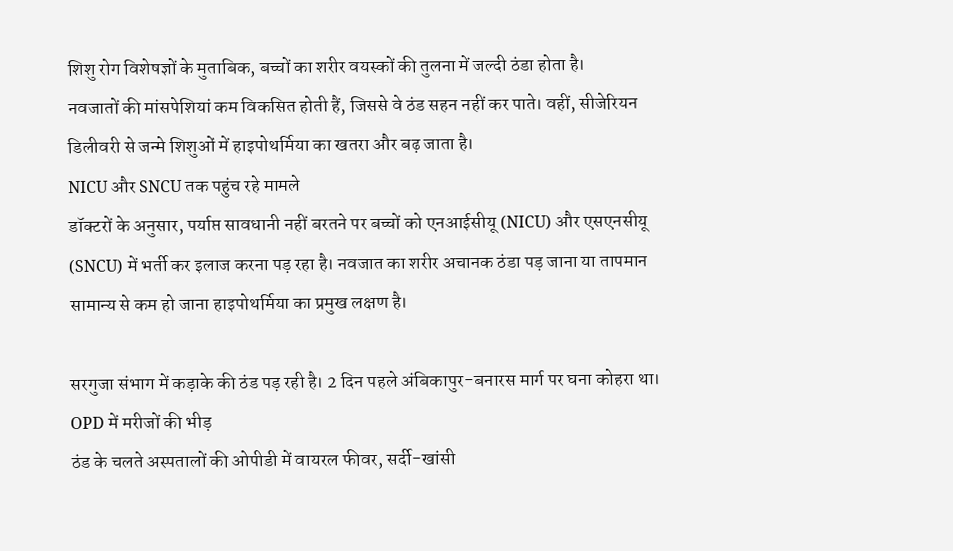शिशु रोग विशेषज्ञों के मुताबिक, बच्चों का शरीर वयस्कों की तुलना में जल्दी ठंडा होता है।
नवजातों की मांसपेशियां कम विकसित होती हैं, जिससे वे ठंड सहन नहीं कर पाते। वहीं, सीजेरियन डिलीवरी से जन्मे शिशुओं में हाइपोथर्मिया का खतरा और बढ़ जाता है।
NICU और SNCU तक पहुंच रहे मामले
डॉक्टरों के अनुसार, पर्याप्त सावधानी नहीं बरतने पर बच्चों को एनआईसीयू (NICU) और एसएनसीयू (SNCU) में भर्ती कर इलाज करना पड़ रहा है। नवजात का शरीर अचानक ठंडा पड़ जाना या तापमान सामान्य से कम हो जाना हाइपोथर्मिया का प्रमुख लक्षण है।

सरगुजा संभाग में कड़ाके की ठंड पड़ रही है। 2 दिन पहले अंबिकापुर-बनारस मार्ग पर घना कोहरा था।
OPD में मरीजों की भीड़
ठंड के चलते अस्पतालों की ओपीडी में वायरल फीवर, सर्दी-खांसी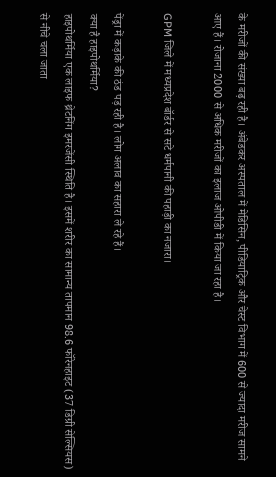के मरीजों की संख्या बढ़ रही है। अंबेडकर अस्पताल में मेडिसिन, पीडियाट्रिक और चेस्ट विभाग में 600 से ज्यादा मरीज सामने आए हैं। रोजाना 2000 से अधिक मरीजों का इलाज ओपीडी में किया जा रहा है।

GPM जिले में मध्यप्रदेश बॉर्डर से सटे धर्मपानी की पहाड़ी का नजारा।

पेंड्रा में कड़ाके की ठंड पड़ रही है। लोग अलाव का सहारा ले रहे हैं।
क्या है हाइपोथर्मिया?
हाइपोथर्मिया एक लाइफ थ्रेटनिंग इमरजेंसी स्थिति है। इसमें शरीर का सामान्य तापमान 98.6 फॉरेनहाइट (37 डिग्री सेल्सियस) से नीचे चला जाता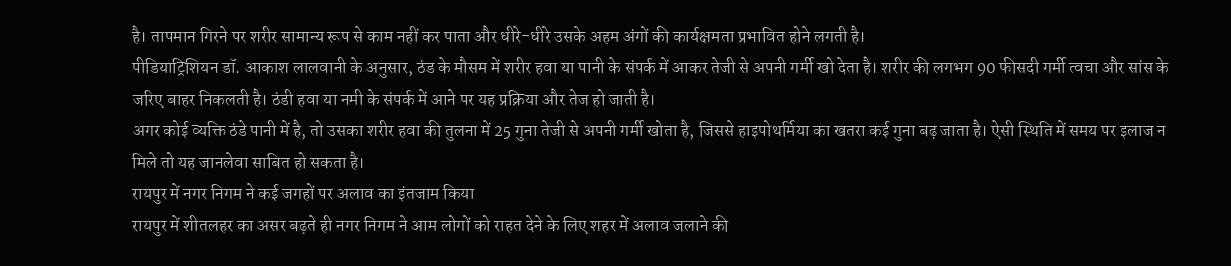है। तापमान गिरने पर शरीर सामान्य रूप से काम नहीं कर पाता और धीरे-धीरे उसके अहम अंगों की कार्यक्षमता प्रभावित होने लगती है।
पीडियाट्रिशियन डॉ. आकाश लालवानी के अनुसार, ठंड के मौसम में शरीर हवा या पानी के संपर्क में आकर तेजी से अपनी गर्मी खो देता है। शरीर की लगभग 90 फीसदी गर्मी त्वचा और सांस के जरिए बाहर निकलती है। ठंडी हवा या नमी के संपर्क में आने पर यह प्रक्रिया और तेज हो जाती है।
अगर कोई व्यक्ति ठंडे पानी में है, तो उसका शरीर हवा की तुलना में 25 गुना तेजी से अपनी गर्मी खोता है, जिससे हाइपोथर्मिया का खतरा कई गुना बढ़ जाता है। ऐसी स्थिति में समय पर इलाज न मिले तो यह जानलेवा साबित हो सकता है।
रायपुर में नगर निगम ने कई जगहों पर अलाव का इंतजाम किया
रायपुर में शीतलहर का असर बढ़ते ही नगर निगम ने आम लोगों को राहत देने के लिए शहर में अलाव जलाने की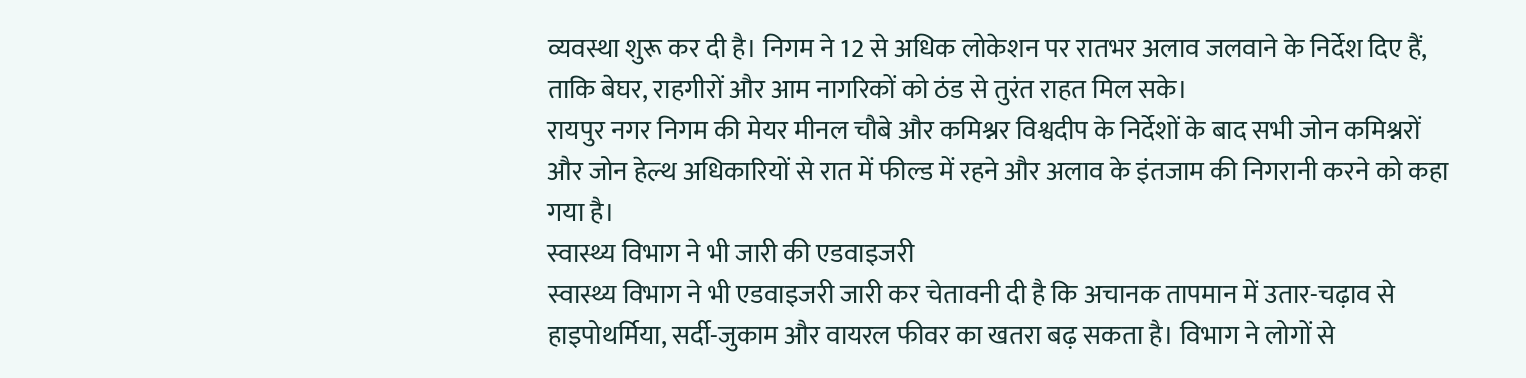व्यवस्था शुरू कर दी है। निगम ने 12 से अधिक लोकेशन पर रातभर अलाव जलवाने के निर्देश दिए हैं, ताकि बेघर, राहगीरों और आम नागरिकों को ठंड से तुरंत राहत मिल सके।
रायपुर नगर निगम की मेयर मीनल चौबे और कमिश्नर विश्वदीप के निर्देशों के बाद सभी जोन कमिश्नरों और जोन हेल्थ अधिकारियों से रात में फील्ड में रहने और अलाव के इंतजाम की निगरानी करने को कहा गया है।
स्वास्थ्य विभाग ने भी जारी की एडवाइजरी
स्वास्थ्य विभाग ने भी एडवाइजरी जारी कर चेतावनी दी है कि अचानक तापमान में उतार-चढ़ाव से हाइपोथर्मिया, सर्दी-जुकाम और वायरल फीवर का खतरा बढ़ सकता है। विभाग ने लोगों से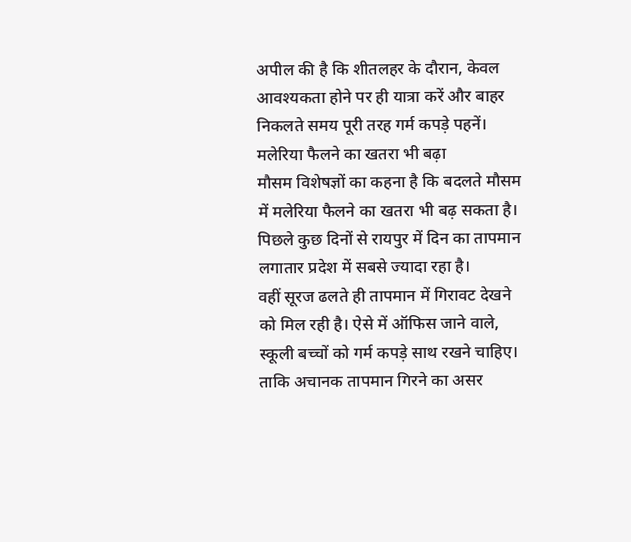अपील की है कि शीतलहर के दौरान, केवल आवश्यकता होने पर ही यात्रा करें और बाहर निकलते समय पूरी तरह गर्म कपड़े पहनें।
मलेरिया फैलने का खतरा भी बढ़ा
मौसम विशेषज्ञों का कहना है कि बदलते मौसम में मलेरिया फैलने का खतरा भी बढ़ सकता है। पिछले कुछ दिनों से रायपुर में दिन का तापमान लगातार प्रदेश में सबसे ज्यादा रहा है।
वहीं सूरज ढलते ही तापमान में गिरावट देखने को मिल रही है। ऐसे में ऑफिस जाने वाले, स्कूली बच्चों को गर्म कपड़े साथ रखने चाहिए। ताकि अचानक तापमान गिरने का असर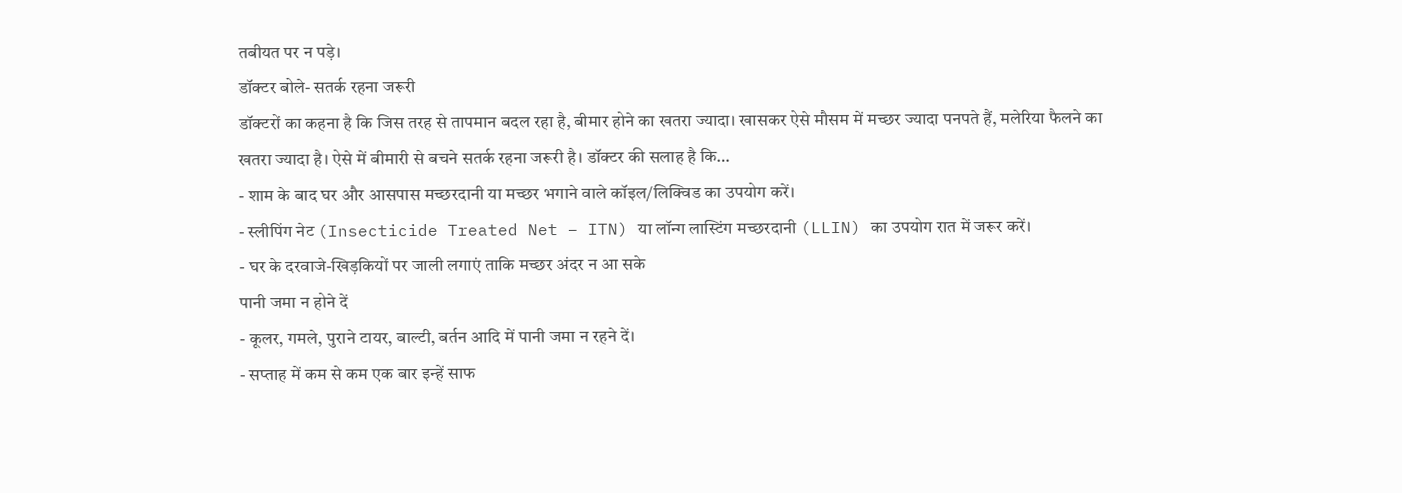तबीयत पर न पड़े।
डॉक्टर बोले- सतर्क रहना जरूरी
डॉक्टरों का कहना है कि जिस तरह से तापमान बदल रहा है, बीमार होने का खतरा ज्यादा। खासकर ऐसे मौसम में मच्छर ज्यादा पनपते हैं, मलेरिया फैलने का खतरा ज्यादा है। ऐसे में बीमारी से बचने सतर्क रहना जरूरी है। डॉक्टर की सलाह है कि…
- शाम के बाद घर और आसपास मच्छरदानी या मच्छर भगाने वाले कॉइल/लिक्विड का उपयोग करें।
- स्लीपिंग नेट (Insecticide Treated Net – ITN) या लॉन्ग लास्टिंग मच्छरदानी (LLIN) का उपयोग रात में जरूर करें।
- घर के दरवाजे-खिड़कियों पर जाली लगाएं ताकि मच्छर अंदर न आ सके
पानी जमा न होने दें
- कूलर, गमले, पुराने टायर, बाल्टी, बर्तन आदि में पानी जमा न रहने दें।
- सप्ताह में कम से कम एक बार इन्हें साफ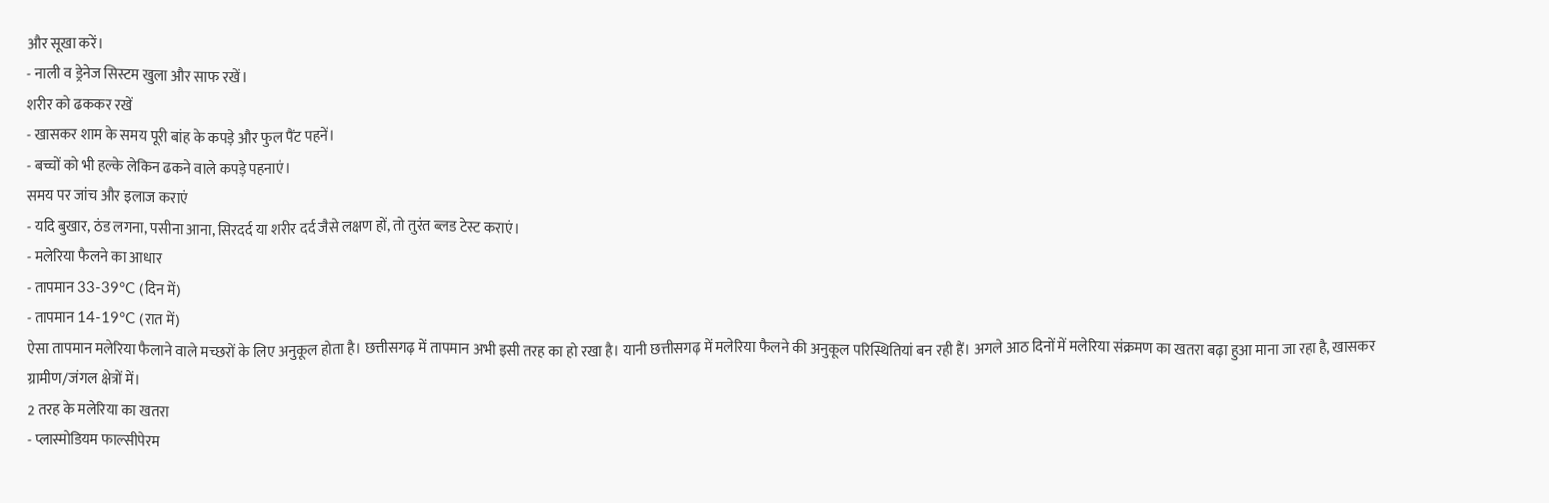और सूखा करें।
- नाली व ड्रेनेज सिस्टम खुला और साफ रखें।
शरीर को ढककर रखें
- खासकर शाम के समय पूरी बांह के कपड़े और फुल पैंट पहनें।
- बच्चों को भी हल्के लेकिन ढकने वाले कपड़े पहनाएं।
समय पर जांच और इलाज कराएं
- यदि बुखार, ठंड लगना, पसीना आना, सिरदर्द या शरीर दर्द जैसे लक्षण हों, तो तुरंत ब्लड टेस्ट कराएं।
- मलेरिया फैलने का आधार
- तापमान 33-39°C (दिन में)
- तापमान 14-19°C (रात में)
ऐसा तापमान मलेरिया फैलाने वाले मच्छरों के लिए अनुकूल होता है। छत्तीसगढ़ में तापमान अभी इसी तरह का हो रखा है। यानी छत्तीसगढ़ में मलेरिया फैलने की अनुकूल परिस्थितियां बन रही हैं। अगले आठ दिनों में मलेरिया संक्रमण का खतरा बढ़ा हुआ माना जा रहा है, खासकर ग्रामीण/जंगल क्षेत्रों में।
2 तरह के मलेरिया का खतरा
- प्लास्मोडियम फाल्सीपेरम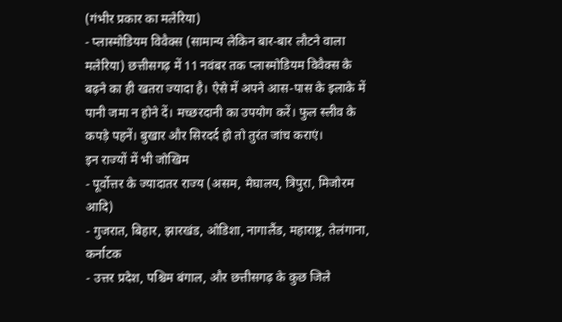(गंभीर प्रकार का मलेरिया)
- प्लास्मोडियम विवैक्स (सामान्य लेकिन बार-बार लौटने वाला मलेरिया) छत्तीसगढ़ में 11 नवंबर तक प्लास्मोडियम विवैक्स के बढ़ने का ही खतरा ज्यादा है। ऐसे में अपने आस-पास के इलाके में पानी जमा न होने दें। मच्छरदानी का उपयोग करें। फुल स्लीव के कपड़े पहनें। बुखार और सिरदर्द हो तो तुरंत जांच कराएं।
इन राज्यों में भी जोखिम
- पूर्वोत्तर के ज्यादातर राज्य (असम, मेघालय, त्रिपुरा, मिजोरम आदि)
- गुजरात, बिहार, झारखंड, ओडिशा, नागालैंड, महाराष्ट्र, तेलंगाना, कर्नाटक
- उत्तर प्रदेश, पश्चिम बंगाल, और छत्तीसगढ़ के कुछ जिले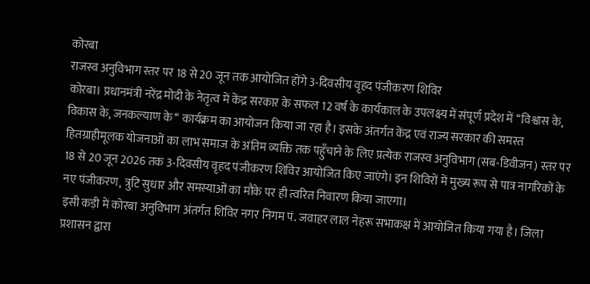कोरबा
राजस्व अनुविभाग स्तर पर 18 से 20 जून तक आयोजित होंगे 3-दिवसीय वृहद पंजीकरण शिविर
कोरबा। प्रधानमंत्री नरेंद्र मोदी के नेतृत्व में केंद्र सरकार के सफल 12 वर्ष के कार्यकाल के उपलक्ष्य में संपूर्ण प्रदेश में ‘‘विश्वास के, विकास के, जनकल्याण के‘‘ कार्यक्रम का आयोजन किया जा रहा है। इसके अंतर्गत केंद्र एवं राज्य सरकार की समस्त हितग्राहीमूलक योजनाओं का लाभ समाज के अंतिम व्यक्ति तक पहुँचाने के लिए प्रत्येक राजस्व अनुविभाग (सब-डिवीजन) स्तर पर 18 से 20 जून 2026 तक 3-दिवसीय वृहद पंजीकरण शिविर आयोजित किए जाएंगे। इन शिविरों में मुख्य रूप से पात्र नागरिकों के नए पंजीकरण, त्रुटि सुधार और समस्याओं का मौके पर ही त्वरित निवारण किया जाएगा।
इसी कड़ी में कोरबा अनुविभाग अंतर्गत शिविर नगर निगम पं. जवाहर लाल नेहरू सभाकक्ष में आयोजित किया गया है। जिला प्रशासन द्वारा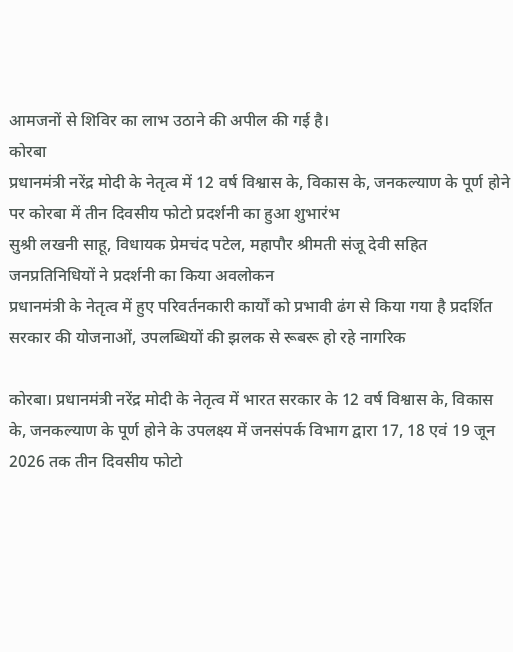आमजनों से शिविर का लाभ उठाने की अपील की गई है।
कोरबा
प्रधानमंत्री नरेंद्र मोदी के नेतृत्व में 12 वर्ष विश्वास के, विकास के, जनकल्याण के पूर्ण होने पर कोरबा में तीन दिवसीय फोटो प्रदर्शनी का हुआ शुभारंभ
सुश्री लखनी साहू, विधायक प्रेमचंद पटेल, महापौर श्रीमती संजू देवी सहित जनप्रतिनिधियों ने प्रदर्शनी का किया अवलोकन
प्रधानमंत्री के नेतृत्व में हुए परिवर्तनकारी कार्यों को प्रभावी ढंग से किया गया है प्रदर्शित
सरकार की योजनाओं, उपलब्धियों की झलक से रूबरू हो रहे नागरिक

कोरबा। प्रधानमंत्री नरेंद्र मोदी के नेतृत्व में भारत सरकार के 12 वर्ष विश्वास के, विकास के, जनकल्याण के पूर्ण होने के उपलक्ष्य में जनसंपर्क विभाग द्वारा 17, 18 एवं 19 जून 2026 तक तीन दिवसीय फोटो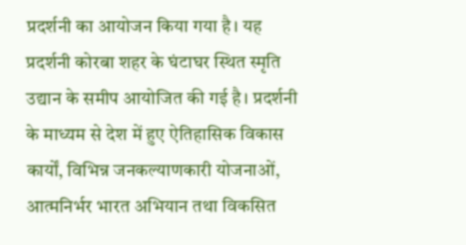प्रदर्शनी का आयोजन किया गया है। यह प्रदर्शनी कोरबा शहर के घंटाघर स्थित स्मृति उद्यान के समीप आयोजित की गई है। प्रदर्शनी के माध्यम से देश में हुए ऐतिहासिक विकास कार्यों, विभिन्न जनकल्याणकारी योजनाओं, आत्मनिर्भर भारत अभियान तथा विकसित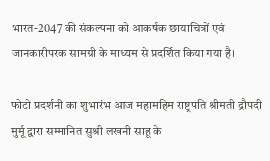भारत-2047 की संकल्पना को आकर्षक छायाचित्रों एवं जानकारीपरक सामग्री के माध्यम से प्रदर्शित किया गया है।

फोटो प्रदर्शनी का शुभारंभ आज महामहिम राष्ट्रपति श्रीमती द्रौपदी मुर्मू द्वारा सम्मानित सुश्री लखनी साहू के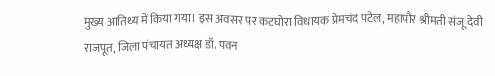मुख्य आतिथ्य में किया गया। इस अवसर पर कटघोरा विधायक प्रेमचंद पटेल, महापौर श्रीमती संजू देवी राजपूत, जिला पंचायत अध्यक्ष डॉ. पवन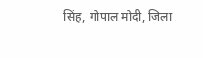सिंह, गोपाल मोदी, जिला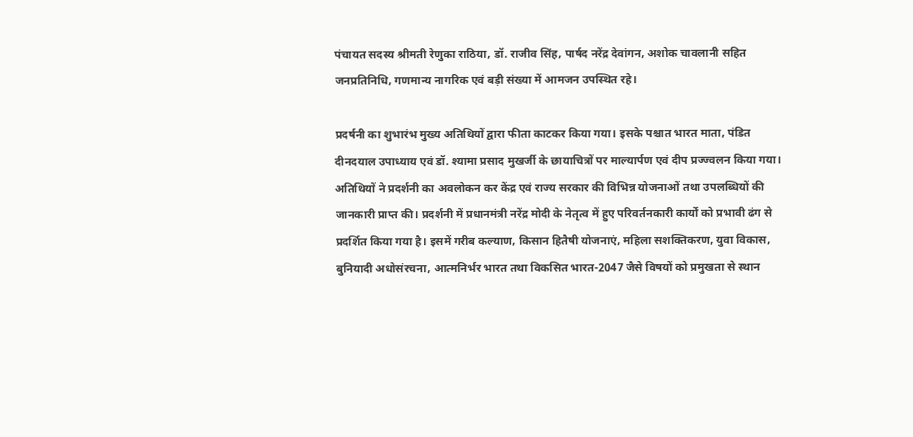पंचायत सदस्य श्रीमती रेणुका राठिया, डॉ. राजीव सिंह, पार्षद नरेंद्र देवांगन, अशोक चावलानी सहित जनप्रतिनिधि, गणमान्य नागरिक एवं बड़ी संख्या में आमजन उपस्थित रहे।

प्रदर्षनी का शुभारंभ मुख्य अतिथियों द्वारा फीता काटकर किया गया। इसके पश्चात भारत माता, पंडित दीनदयाल उपाध्याय एवं डॉ. श्यामा प्रसाद मुखर्जी के छायाचित्रों पर माल्यार्पण एवं दीप प्रज्ज्वलन किया गया। अतिथियों ने प्रदर्शनी का अवलोकन कर केंद्र एवं राज्य सरकार की विभिन्न योजनाओं तथा उपलब्धियों की जानकारी प्राप्त की। प्रदर्शनी में प्रधानमंत्री नरेंद्र मोदी के नेतृत्व में हुए परिवर्तनकारी कार्यों को प्रभावी ढंग से प्रदर्शित किया गया है। इसमें गरीब कल्याण, किसान हितैषी योजनाएं, महिला सशक्तिकरण, युवा विकास, बुनियादी अधोसंरचना, आत्मनिर्भर भारत तथा विकसित भारत-2047 जैसे विषयों को प्रमुखता से स्थान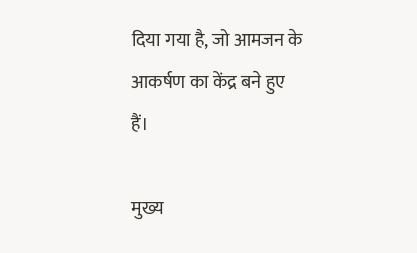दिया गया है, जो आमजन के आकर्षण का केंद्र बने हुए हैं।

मुख्य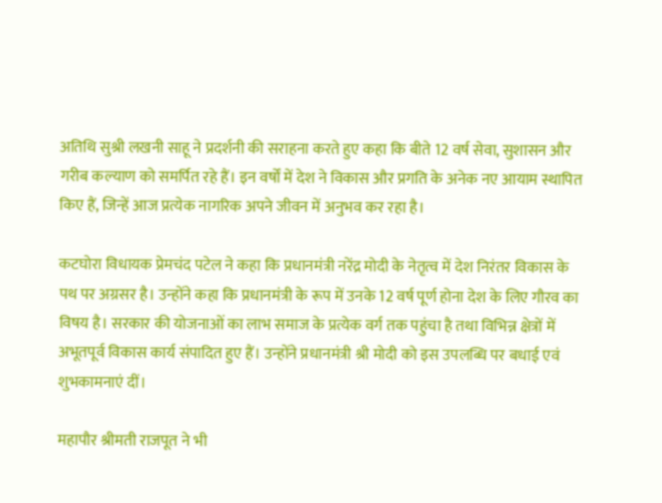अतिथि सुश्री लखनी साहू ने प्रदर्शनी की सराहना करते हुए कहा कि बीते 12 वर्ष सेवा, सुशासन और गरीब कल्याण को समर्पित रहे हैं। इन वर्षों में देश ने विकास और प्रगति के अनेक नए आयाम स्थापित किए हैं, जिन्हें आज प्रत्येक नागरिक अपने जीवन में अनुभव कर रहा है।

कटघोरा विधायक प्रेमचंद पटेल ने कहा कि प्रधानमंत्री नरेंद्र मोदी के नेतृत्व में देश निरंतर विकास के पथ पर अग्रसर है। उन्होंने कहा कि प्रधानमंत्री के रूप में उनके 12 वर्ष पूर्ण होना देश के लिए गौरव का विषय है। सरकार की योजनाओं का लाभ समाज के प्रत्येक वर्ग तक पहुंचा है तथा विभिन्न क्षेत्रों में अभूतपूर्व विकास कार्य संपादित हुए हैं। उन्होंने प्रधानमंत्री श्री मोदी को इस उपलब्धि पर बधाई एवं शुभकामनाएं दीं।

महापौर श्रीमती राजपूत ने भी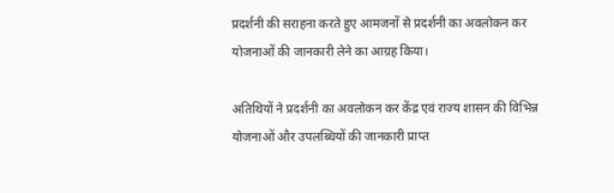प्रदर्शनी की सराहना करते हुए आमजनों से प्रदर्शनी का अवलोकन कर योजनाओं की जानकारी लेने का आग्रह किया।

अतिथियों ने प्रदर्शनी का अवलोकन कर केंद्र एवं राज्य शासन की विभिन्न योजनाओं और उपलब्धियों की जानकारी प्राप्त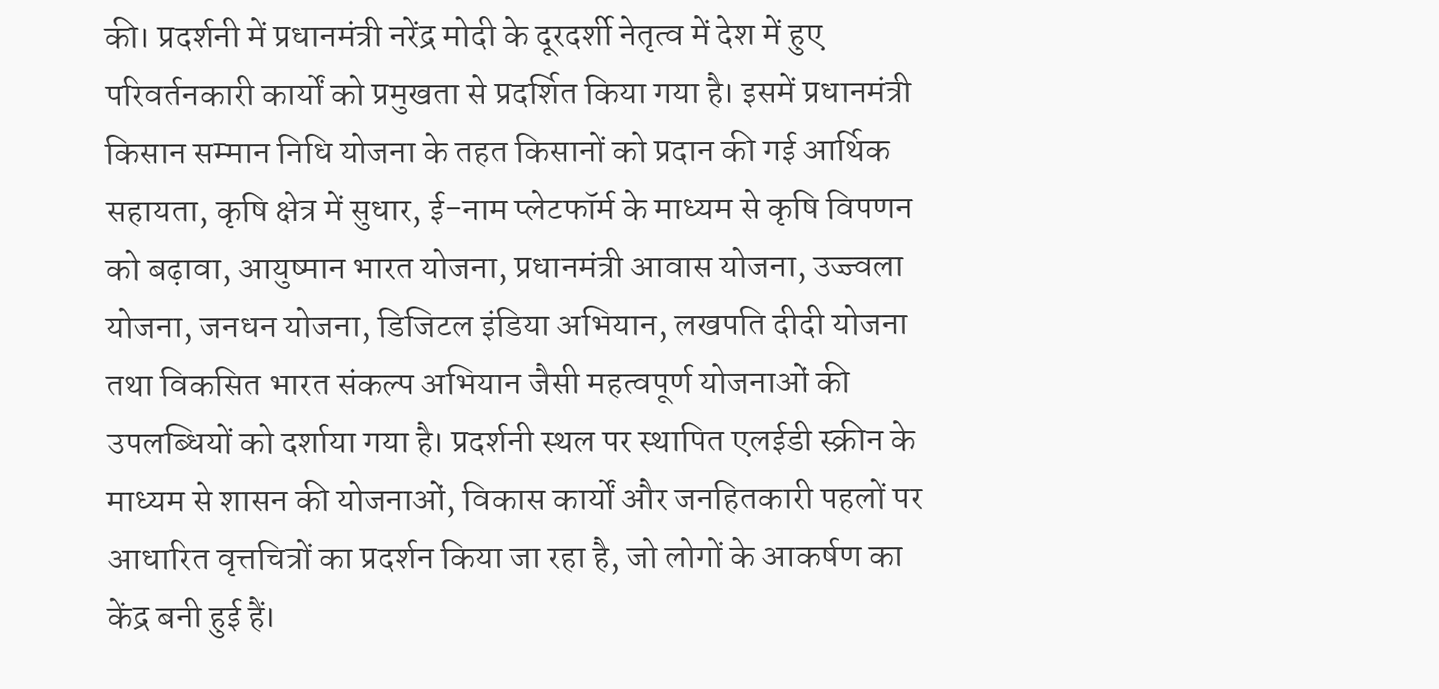की। प्रदर्शनी में प्रधानमंत्री नरेंद्र मोदी के दूरदर्शी नेतृत्व में देश में हुए परिवर्तनकारी कार्यों को प्रमुखता से प्रदर्शित किया गया है। इसमें प्रधानमंत्री किसान सम्मान निधि योजना के तहत किसानों को प्रदान की गई आर्थिक सहायता, कृषि क्षेत्र में सुधार, ई-नाम प्लेटफॉर्म के माध्यम से कृषि विपणन को बढ़ावा, आयुष्मान भारत योजना, प्रधानमंत्री आवास योजना, उज्ज्वला योजना, जनधन योजना, डिजिटल इंडिया अभियान, लखपति दीदी योजना तथा विकसित भारत संकल्प अभियान जैसी महत्वपूर्ण योजनाओं की उपलब्धियों को दर्शाया गया है। प्रदर्शनी स्थल पर स्थापित एलईडी स्क्रीन के माध्यम से शासन की योजनाओं, विकास कार्यों और जनहितकारी पहलों पर आधारित वृत्तचित्रों का प्रदर्शन किया जा रहा है, जो लोगों के आकर्षण का केंद्र बनी हुई हैं।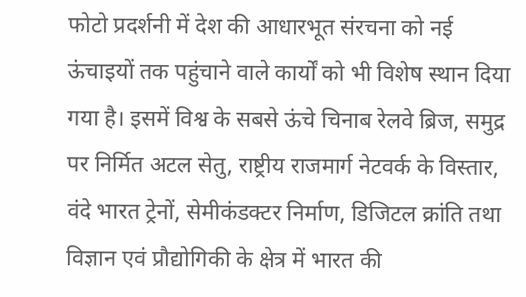फोटो प्रदर्शनी में देश की आधारभूत संरचना को नई ऊंचाइयों तक पहुंचाने वाले कार्यों को भी विशेष स्थान दिया गया है। इसमें विश्व के सबसे ऊंचे चिनाब रेलवे ब्रिज, समुद्र पर निर्मित अटल सेतु, राष्ट्रीय राजमार्ग नेटवर्क के विस्तार, वंदे भारत ट्रेनों, सेमीकंडक्टर निर्माण, डिजिटल क्रांति तथा विज्ञान एवं प्रौद्योगिकी के क्षेत्र में भारत की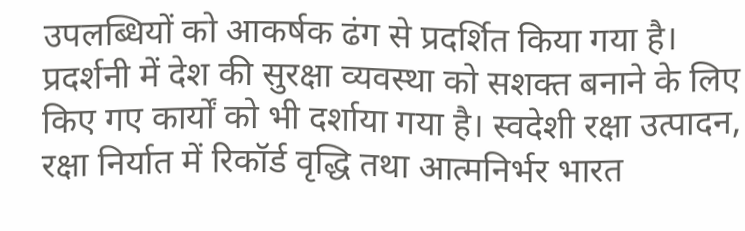उपलब्धियों को आकर्षक ढंग से प्रदर्शित किया गया है। प्रदर्शनी में देश की सुरक्षा व्यवस्था को सशक्त बनाने के लिए किए गए कार्यों को भी दर्शाया गया है। स्वदेशी रक्षा उत्पादन, रक्षा निर्यात में रिकॉर्ड वृद्धि तथा आत्मनिर्भर भारत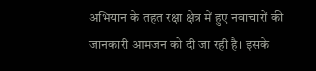अभियान के तहत रक्षा क्षेत्र में हुए नवाचारों की जानकारी आमजन को दी जा रही है। इसके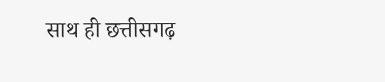साथ ही छत्तीसगढ़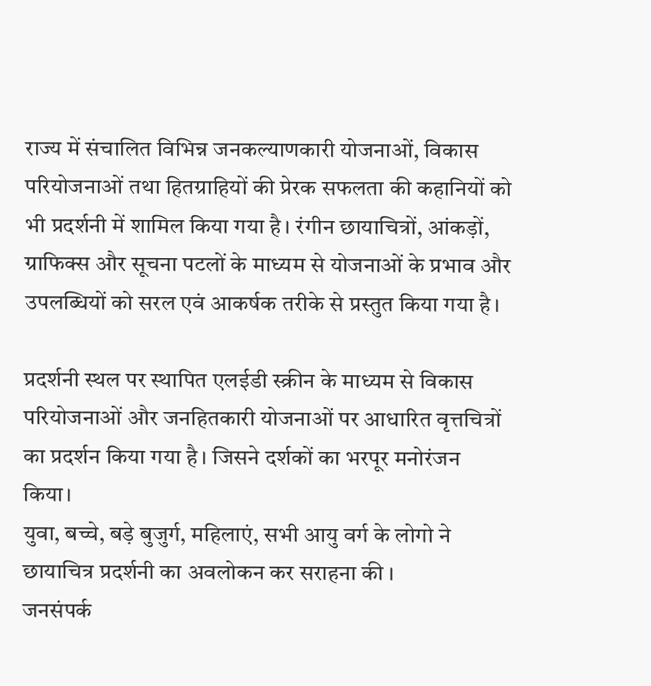राज्य में संचालित विभिन्न जनकल्याणकारी योजनाओं, विकास परियोजनाओं तथा हितग्राहियों की प्रेरक सफलता की कहानियों को भी प्रदर्शनी में शामिल किया गया है। रंगीन छायाचित्रों, आंकड़ों, ग्राफिक्स और सूचना पटलों के माध्यम से योजनाओं के प्रभाव और उपलब्धियों को सरल एवं आकर्षक तरीके से प्रस्तुत किया गया है।

प्रदर्शनी स्थल पर स्थापित एलईडी स्क्रीन के माध्यम से विकास परियोजनाओं और जनहितकारी योजनाओं पर आधारित वृत्तचित्रों का प्रदर्शन किया गया है। जिसने दर्शकों का भरपूर मनोरंजन किया।
युवा, बच्चे, बड़े बुजुर्ग, महिलाएं, सभी आयु वर्ग के लोगो ने छायाचित्र प्रदर्शनी का अवलोकन कर सराहना की ।
जनसंपर्क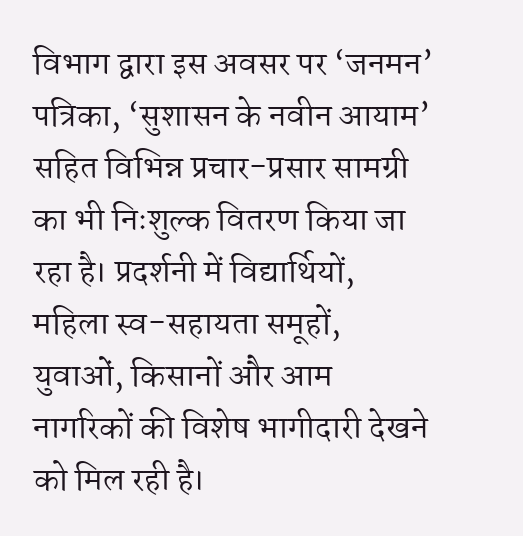विभाग द्वारा इस अवसर पर ‘जनमन’ पत्रिका, ‘सुशासन के नवीन आयाम’ सहित विभिन्न प्रचार-प्रसार सामग्री का भी निःशुल्क वितरण किया जा रहा है। प्रदर्शनी में विद्यार्थियों, महिला स्व-सहायता समूहों, युवाओं, किसानों और आम नागरिकों की विशेष भागीदारी देखने को मिल रही है।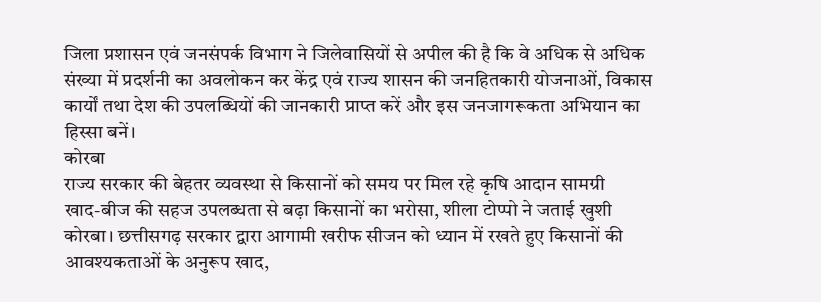जिला प्रशासन एवं जनसंपर्क विभाग ने जिलेवासियों से अपील की है कि वे अधिक से अधिक संख्या में प्रदर्शनी का अवलोकन कर केंद्र एवं राज्य शासन की जनहितकारी योजनाओं, विकास कार्यों तथा देश की उपलब्धियों की जानकारी प्राप्त करें और इस जनजागरूकता अभियान का हिस्सा बनें।
कोरबा
राज्य सरकार की बेहतर व्यवस्था से किसानों को समय पर मिल रहे कृषि आदान सामग्री
खाद-बीज की सहज उपलब्धता से बढ़ा किसानों का भरोसा, शीला टोप्पो ने जताई खुशी
कोरबा। छत्तीसगढ़ सरकार द्वारा आगामी खरीफ सीजन को ध्यान में रखते हुए किसानों की आवश्यकताओं के अनुरूप खाद,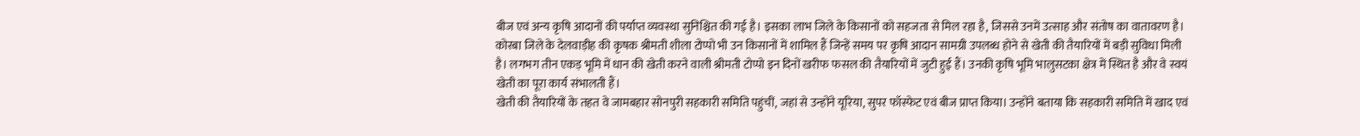बीज एवं अन्य कृषि आदानों की पर्याप्त व्यवस्था सुनिश्चित की गई है। इसका लाभ जिले के किसानों को सहजता से मिल रहा है, जिससे उनमें उत्साह और संतोष का वातावरण है।
कोरबा जिले के देलवाड़ीह की कृषक श्रीमती शीला टोप्पो भी उन किसानों में शामिल हैं जिन्हें समय पर कृषि आदान सामग्री उपलब्ध होने से खेती की तैयारियों में बड़ी सुविधा मिली है। लगभग तीन एकड़ भूमि में धान की खेती करने वाली श्रीमती टोप्पो इन दिनों खरीफ फसल की तैयारियों में जुटी हुई हैं। उनकी कृषि भूमि भालुसटका क्षेत्र में स्थित है और वे स्वयं खेती का पूरा कार्य संभालती हैं।
खेती की तैयारियों के तहत वे जामबहार सोनपुरी सहकारी समिति पहुंचीं, जहां से उन्होंने यूरिया, सुपर फॉस्फेट एवं बीज प्राप्त किया। उन्होंने बताया कि सहकारी समिति में खाद एवं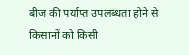बीज की पर्याप्त उपलब्धता होने से किसानों को किसी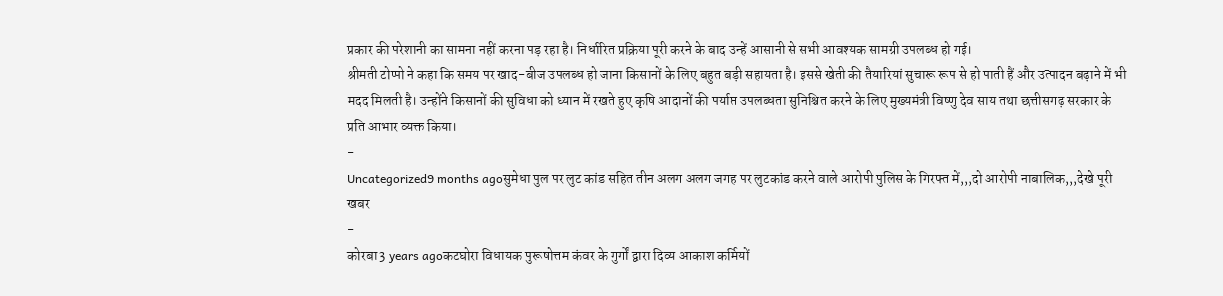प्रकार की परेशानी का सामना नहीं करना पड़ रहा है। निर्धारित प्रक्रिया पूरी करने के बाद उन्हें आसानी से सभी आवश्यक सामग्री उपलब्ध हो गई।
श्रीमती टोप्पो ने कहा कि समय पर खाद-बीज उपलब्ध हो जाना किसानों के लिए बहुत बड़ी सहायता है। इससे खेती की तैयारियां सुचारू रूप से हो पाती हैं और उत्पादन बढ़ाने में भी मदद मिलती है। उन्होंने किसानों की सुविधा को ध्यान में रखते हुए कृषि आदानों की पर्याप्त उपलब्धता सुनिश्चित करने के लिए मुख्यमंत्री विष्णु देव साय तथा छत्तीसगढ़ सरकार के प्रति आभार व्यक्त किया।
-
Uncategorized9 months agoसुमेधा पुल पर लुट कांड सहित तीन अलग अलग जगह पर लुटकांड करने वाले आरोपी पुलिस के गिरफ्त में,,,दो आरोपी नाबालिक,,,देखे पूरी खबर
-
कोरबा3 years agoकटघोरा विधायक पुरूषोत्तम कंवर के गुर्गों द्वारा दिव्य आकाश कर्मियों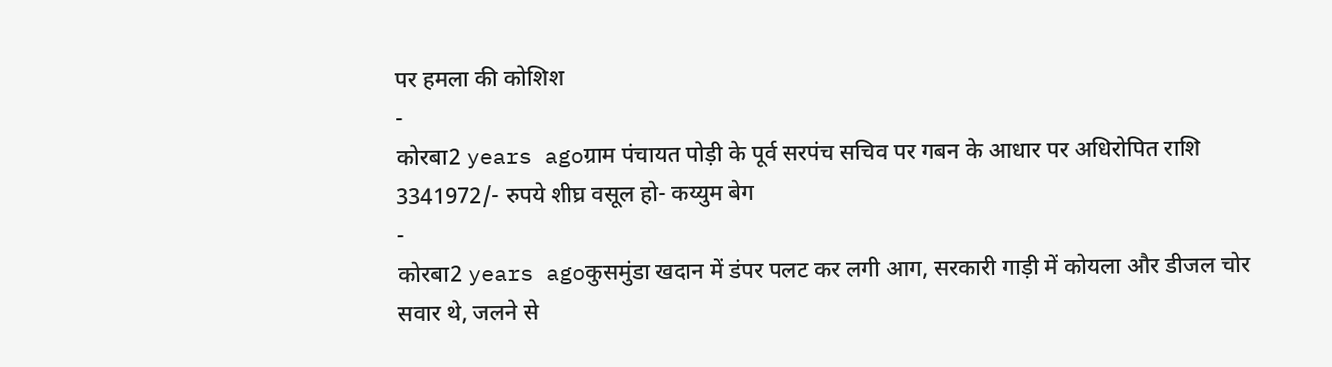पर हमला की कोशिश
-
कोरबा2 years agoग्राम पंचायत पोड़ी के पूर्व सरपंच सचिव पर गबन के आधार पर अधिरोपित राशि 3341972/- रुपये शीघ्र वसूल हो- कय्युम बेग
-
कोरबा2 years agoकुसमुंडा खदान में डंपर पलट कर लगी आग, सरकारी गाड़ी में कोयला और डीजल चोर सवार थे, जलने से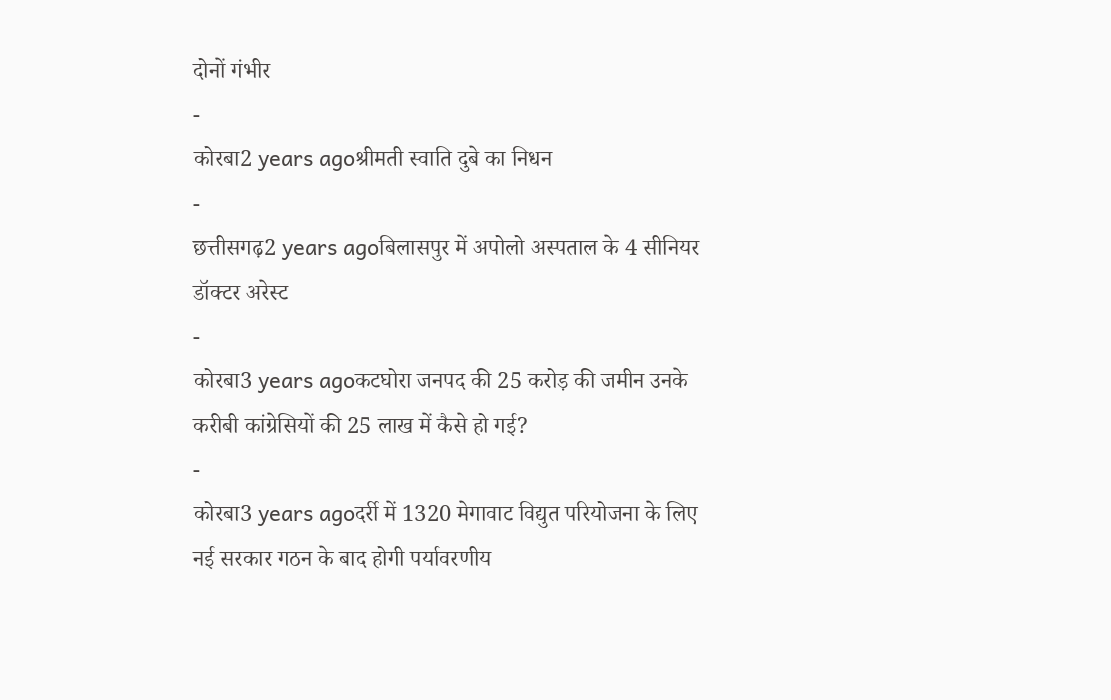दोनों गंभीर
-
कोरबा2 years agoश्रीमती स्वाति दुबे का निधन
-
छत्तीसगढ़2 years agoबिलासपुर में अपोलो अस्पताल के 4 सीनियर डॉक्टर अरेस्ट
-
कोरबा3 years agoकटघोरा जनपद की 25 करोड़ की जमीन उनके करीबी कांग्रेसियों की 25 लाख में कैसे हो गई?
-
कोरबा3 years agoदर्री में 1320 मेगावाट विद्युत परियोजना के लिए नई सरकार गठन के बाद होगी पर्यावरणीय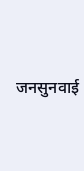जनसुनवाई